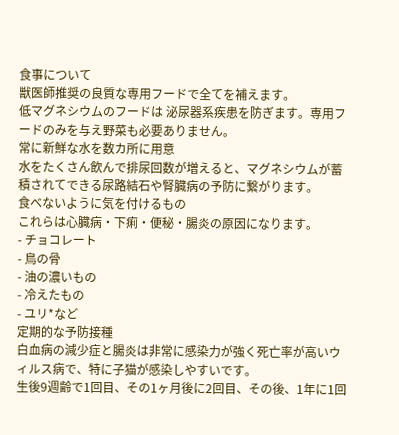食事について
獣医師推奨の良質な専用フードで全てを補えます。
低マグネシウムのフードは 泌尿器系疾患を防ぎます。専用フードのみを与え野菜も必要ありません。
常に新鮮な水を数カ所に用意
水をたくさん飲んで排尿回数が増えると、マグネシウムが蓄積されてできる尿路結石や腎臓病の予防に繋がります。
食べないように気を付けるもの
これらは心臓病・下痢・便秘・腸炎の原因になります。
- チョコレート
- 鳥の骨
- 油の濃いもの
- 冷えたもの
- ユリ*など
定期的な予防接種
白血病の減少症と腸炎は非常に感染力が強く死亡率が高いウィルス病で、特に子猫が感染しやすいです。
生後9週齢で1回目、その1ヶ月後に2回目、その後、1年に1回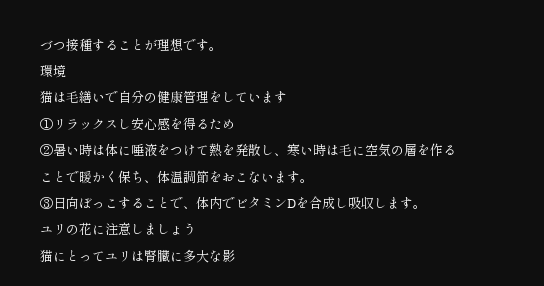づつ接種することが理想です。
環境
猫は毛繕いで自分の健康管理をしています
①リラックスし安心感を得るため
②暑い時は体に唾液をつけて熱を発散し、寒い時は毛に空気の層を作ることで暖かく保ち、体温調節をおこないます。
③日向ぼっこすることで、体内でビタミンDを合成し吸収します。
ユリの花に注意しましょう
猫にとってユリは腎臓に多大な影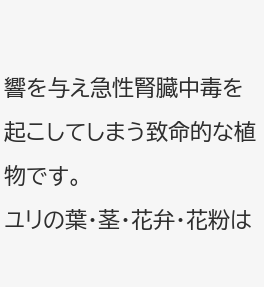響を与え急性腎臓中毒を起こしてしまう致命的な植物です。
ユリの葉・茎・花弁・花粉は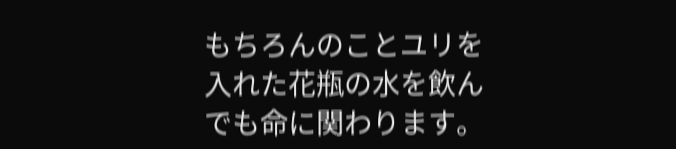もちろんのことユリを入れた花瓶の水を飲んでも命に関わります。